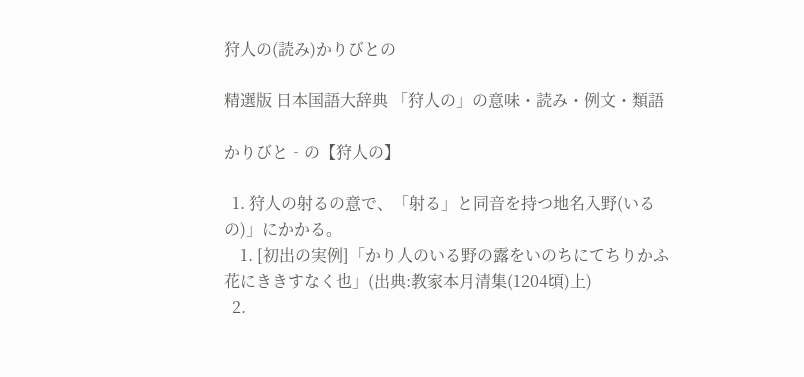狩人の(読み)かりびとの

精選版 日本国語大辞典 「狩人の」の意味・読み・例文・類語

かりびと‐の【狩人の】

  1. 狩人の射るの意で、「射る」と同音を持つ地名入野(いるの)」にかかる。
    1. [初出の実例]「かり人のいる野の露をいのちにてちりかふ花にききすなく也」(出典:教家本月清集(1204頃)上)
  2.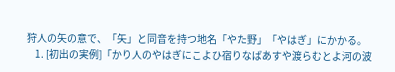狩人の矢の意で、「矢」と同音を持つ地名「やた野」「やはぎ」にかかる。
    1. [初出の実例]「かり人のやはぎにこよひ宿りなばあすや渡らむとよ河の波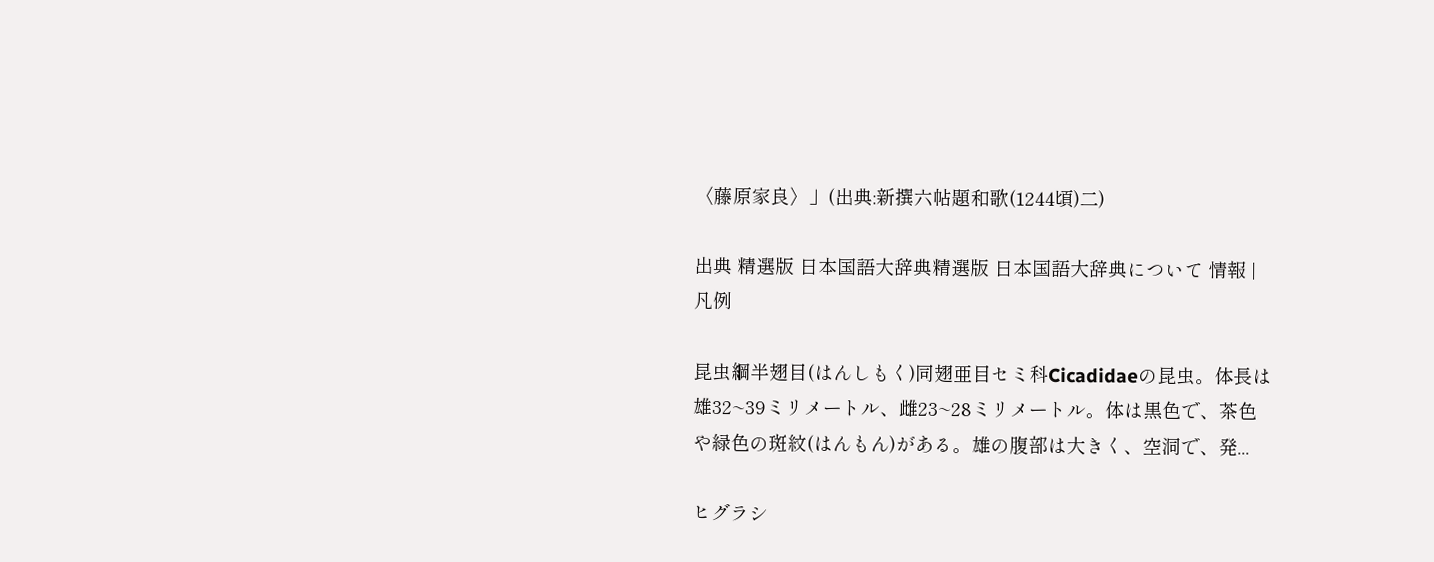〈藤原家良〉」(出典:新撰六帖題和歌(1244頃)二)

出典 精選版 日本国語大辞典精選版 日本国語大辞典について 情報 | 凡例

昆虫綱半翅目(はんしもく)同翅亜目セミ科Cicadidaeの昆虫。体長は雄32~39ミリメートル、雌23~28ミリメートル。体は黒色で、茶色や緑色の斑紋(はんもん)がある。雄の腹部は大きく、空洞で、発...

ヒグラシ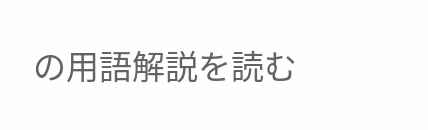の用語解説を読む